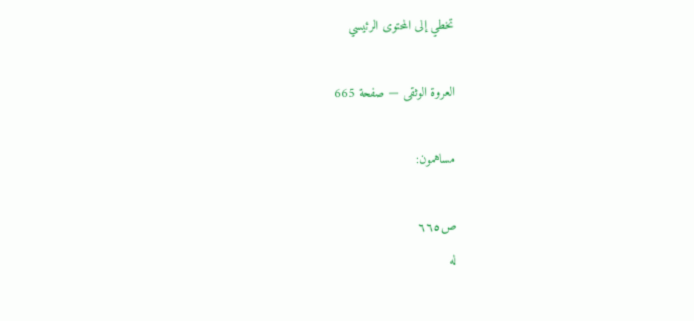تخطي إلى المحتوى الرئيسي

العروة الوثقى — صفحة 665

مساهمون:

ص٦٦٥
له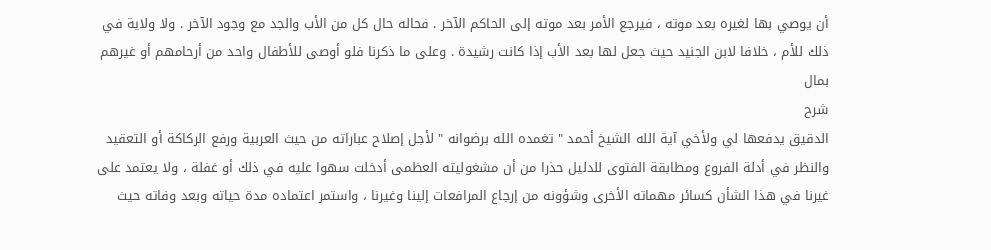أن يوصي بها لغيره بعد موته ، فيرجع الأمر بعد موته إلى الحاكم الآخر . فحاله حال كل من الأب والجد مع وجود الآخر . ولا ولاية في ذلك للأم ، خلافا لابن الجنيد حيث جعل لها بعد الأب إذا كانت رشيدة . وعلى ما ذكرنا فلو أوصى للأطفال واحد من أرحامهم أو غيرهم بمال
شرح
الدقيق يدفعها لي ولأخي آية الله الشيخ أحمد " تغمده الله برضوانه " لأجل إصلاح عباراته من حيث العربية ورفع الركاكة أو التعقيد والنظر في أدلة الفروع ومطابقة الفتوى للدليل حذرا من أن مشغوليته العظمى أدخلت سهوا عليه في ذلك أو غفلة ، ولا يعتمد على غيرنا في هذا الشأن كسائر مهماته الأخرى وشؤونه من إرجاع المرافعات إلينا وغيرنا ، واستمر اعتماده مدة حياته وبعد وفاته حيث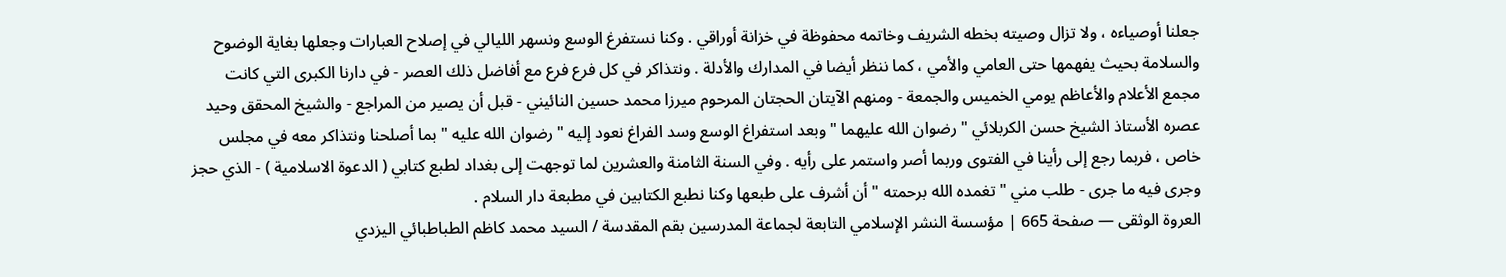جعلنا أوصياءه ، ولا تزال وصيته بخطه الشريف وخاتمه محفوظة في خزانة أوراقي . وكنا نستفرغ الوسع ونسهر الليالي في إصلاح العبارات وجعلها بغاية الوضوح والسلامة بحيث يفهمها حتى العامي والأمي ، كما ننظر أيضا في المدارك والأدلة . ونتذاكر في كل فرع فرع مع أفاضل ذلك العصر - في دارنا الكبرى التي كانت مجمع الأعلام والأعاظم يومي الخميس والجمعة - ومنهم الآيتان الحجتان المرحوم ميرزا محمد حسين النائيني - قبل أن يصير من المراجع - والشيخ المحقق وحيد عصره الأستاذ الشيخ حسن الكربلائي " رضوان الله عليهما " وبعد استفراغ الوسع وسد الفراغ نعود إليه " رضوان الله عليه " بما أصلحنا ونتذاكر معه في مجلس خاص ، فربما رجع إلى رأينا في الفتوى وربما أصر واستمر على رأيه . وفي السنة الثامنة والعشرين لما توجهت إلى بغداد لطبع كتابي ( الدعوة الاسلامية ) - الذي حجز وجرى فيه ما جرى - طلب مني " تغمده الله برحمته " أن أشرف على طبعها وكنا نطبع الكتابين في مطبعة دار السلام .
العروة الوثقى — صفحة 665 | مؤسسة النشر الإسلامي التابعة لجماعة المدرسين بقم المقدسة / السيد محمد كاظم الطباطبائي اليزدي